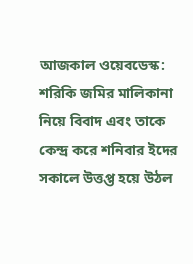আজকাল ওয়েবডেস্ক: শরিকি জমির মালিকানা নিয়ে বিবাদ এবং তাকে কেন্দ্র করে শনিবার ইদের সকালে উত্তপ্ত হয়ে উঠল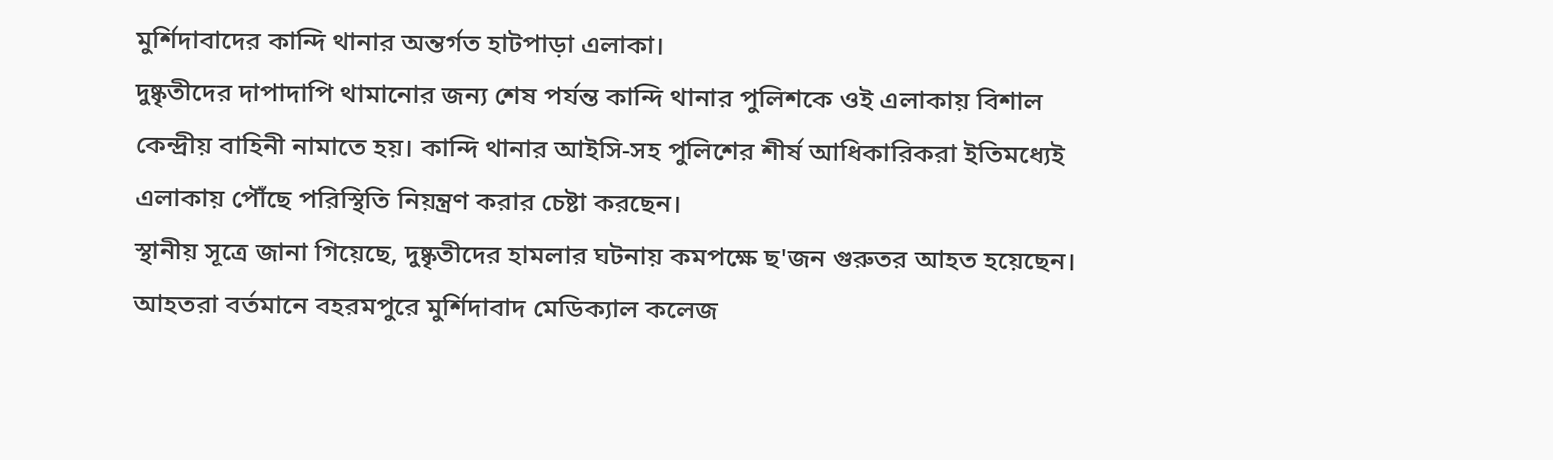মুর্শিদাবাদের কান্দি থানার অন্তর্গত হাটপাড়া এলাকা।
দুষ্কৃতীদের দাপাদাপি থামানোর জন্য শেষ পর্যন্ত কান্দি থানার পুলিশকে ওই এলাকায় বিশাল কেন্দ্রীয় বাহিনী নামাতে হয়। কান্দি থানার আইসি-সহ পুলিশের শীর্ষ আধিকারিকরা ইতিমধ্যেই এলাকায় পৌঁছে পরিস্থিতি নিয়ন্ত্রণ করার চেষ্টা করছেন।
স্থানীয় সূত্রে জানা গিয়েছে, দুষ্কৃতীদের হামলার ঘটনায় কমপক্ষে ছ'জন গুরুতর আহত হয়েছেন। আহতরা বর্তমানে বহরমপুরে মুর্শিদাবাদ মেডিক্যাল কলেজ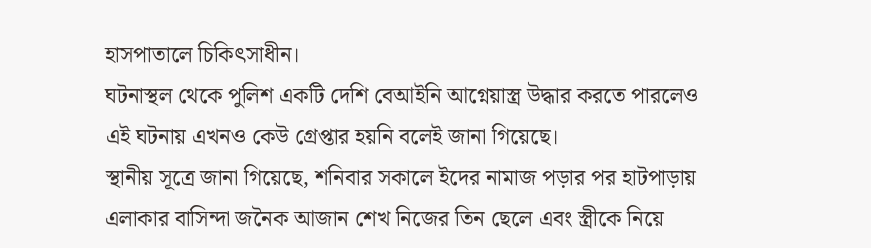হাসপাতালে চিকিৎসাধীন।
ঘটনাস্থল থেকে পুলিশ একটি দেশি বেআইনি আগ্নেয়াস্ত্র উদ্ধার করতে পারলেও এই ঘটনায় এখনও কেউ গ্রেপ্তার হয়নি বলেই জানা গিয়েছে।
স্থানীয় সূত্রে জানা গিয়েছে, শনিবার সকালে ইদের নামাজ পড়ার পর হাটপাড়ায় এলাকার বাসিন্দা জনৈক আজান শেখ নিজের তিন ছেলে এবং স্ত্রীকে নিয়ে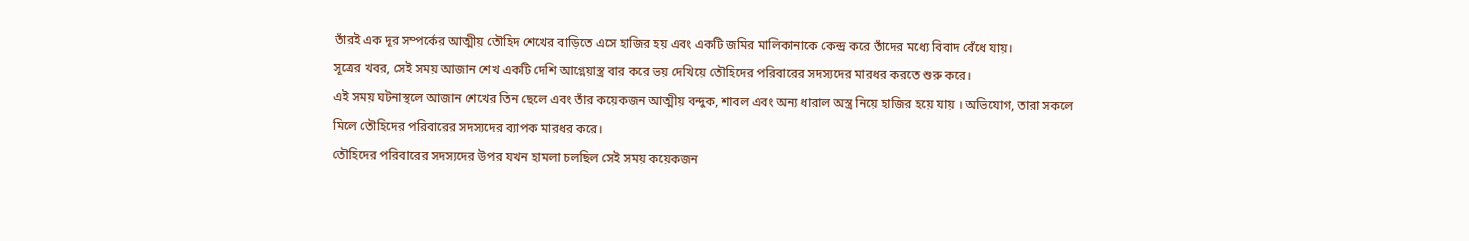তাঁরই এক দূর সম্পর্কের আত্মীয় তৌহিদ শেখের বাড়িতে এসে হাজির হয় এবং একটি জমির মালিকানাকে কেন্দ্র করে তাঁদের মধ্যে বিবাদ বেঁধে যায়।
সূত্রের খবর, সেই সময় আজান শেখ একটি দেশি আগ্নেয়াস্ত্র বার করে ভয় দেখিয়ে তৌহিদের পরিবারের সদস্যদের মারধর করতে শুরু করে।
এই সময় ঘটনাস্থলে আজান শেখের তিন ছেলে এবং তাঁর কয়েকজন আত্মীয় বন্দুক, শাবল এবং অন্য ধারাল অস্ত্র নিয়ে হাজির হয়ে যায় । অভিযোগ, তারা সকলে মিলে তৌহিদের পরিবারের সদস্যদের ব্যাপক মারধর করে।
তৌহিদের পরিবারের সদস্যদের উপর যখন হামলা চলছিল সেই সময় কয়েকজন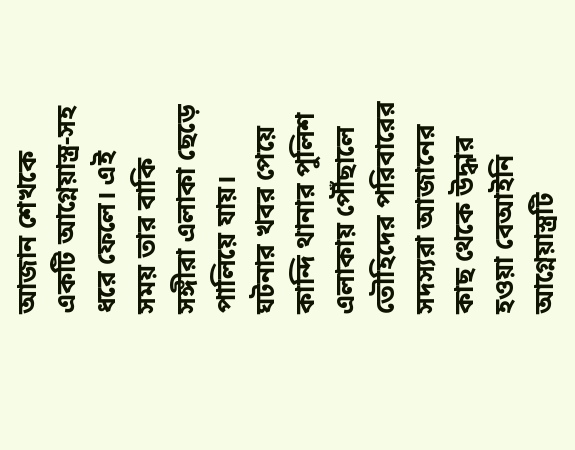আজান শেখকে একটি আগ্নেয়াস্ত্র-সহ ধরে ফেলে। এই সময় তার বাকি সঙ্গীরা এলাকা ছেড়ে পালিয়ে যায়।
ঘটনার খবর পেয়ে কান্দি থানার পুলিশ এলাকায় পৌঁছালে তৌহিদের পরিবারের সদস্যরা আজানের কাছ থেকে উদ্ধার হওয়া বেআইনি আগ্নেয়াস্ত্রটি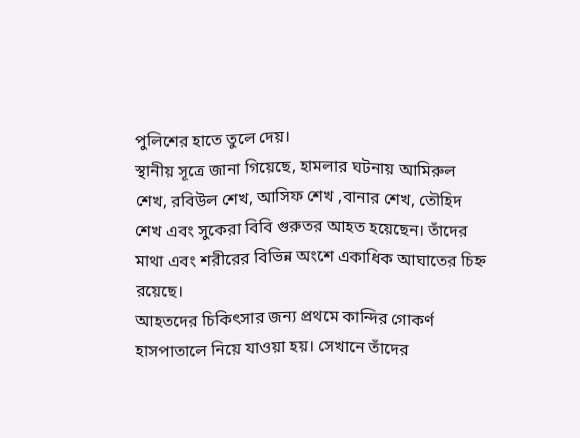পুলিশের হাতে তুলে দেয়।
স্থানীয় সূত্রে জানা গিয়েছে, হামলার ঘটনায় আমিরুল শেখ, রবিউল শেখ, আসিফ শেখ ,বানার শেখ, তৌহিদ শেখ এবং সুকেরা বিবি গুরুতর আহত হয়েছেন। তাঁদের মাথা এবং শরীরের বিভিন্ন অংশে একাধিক আঘাতের চিহ্ন রয়েছে।
আহতদের চিকিৎসার জন্য প্রথমে কান্দির গোকর্ণ হাসপাতালে নিয়ে যাওয়া হয়। সেখানে তাঁদের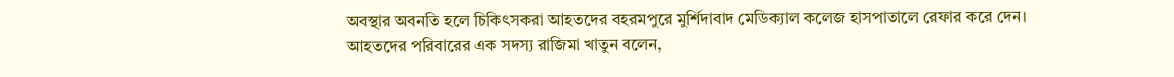অবস্থার অবনতি হলে চিকিৎসকরা আহতদের বহরমপুরে মুর্শিদাবাদ মেডিক্যাল কলেজ হাসপাতালে রেফার করে দেন।
আহতদের পরিবারের এক সদস্য রাজিমা খাতুন বলেন,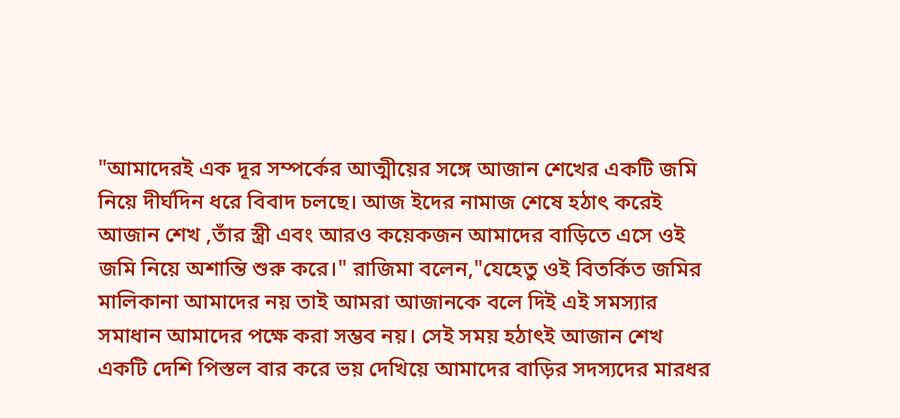"আমাদেরই এক দূর সম্পর্কের আত্মীয়ের সঙ্গে আজান শেখের একটি জমি নিয়ে দীর্ঘদিন ধরে বিবাদ চলছে। আজ ইদের নামাজ শেষে হঠাৎ করেই আজান শেখ ,তাঁর স্ত্রী এবং আরও কয়েকজন আমাদের বাড়িতে এসে ওই জমি নিয়ে অশান্তি শুরু করে।" রাজিমা বলেন,"যেহেতু ওই বিতর্কিত জমির মালিকানা আমাদের নয় তাই আমরা আজানকে বলে দিই এই সমস্যার সমাধান আমাদের পক্ষে করা সম্ভব নয়। সেই সময় হঠাৎই আজান শেখ একটি দেশি পিস্তল বার করে ভয় দেখিয়ে আমাদের বাড়ির সদস্যদের মারধর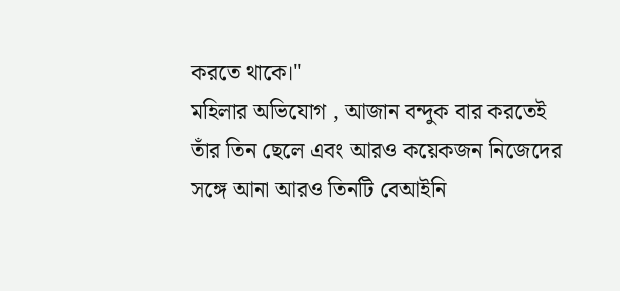করতে থাকে।"
মহিলার অভিযোগ , আজান বন্দুক বার করতেই তাঁর তিন ছেলে এবং আরও কয়েকজন নিজেদের সঙ্গে আনা আরও তিনটি বেআইনি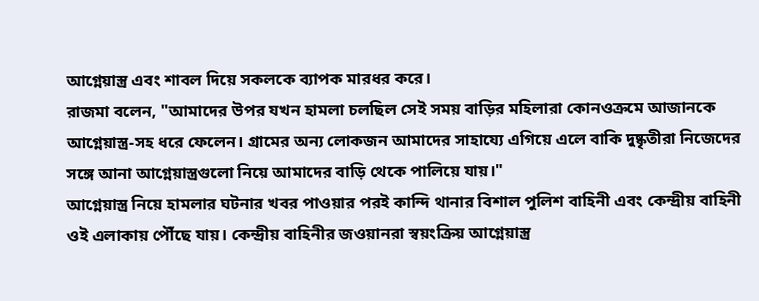আগ্নেয়াস্ত্র এবং শাবল দিয়ে সকলকে ব্যাপক মারধর করে।
রাজমা বলেন, "আমাদের উপর যখন হামলা চলছিল সেই সময় বাড়ির মহিলারা কোনওক্রমে আজানকে আগ্নেয়াস্ত্র-সহ ধরে ফেলেন। গ্রামের অন্য লোকজন আমাদের সাহায্যে এগিয়ে এলে বাকি দুষ্কৃতীরা নিজেদের সঙ্গে আনা আগ্নেয়াস্ত্রগুলো নিয়ে আমাদের বাড়ি থেকে পালিয়ে যায়।"
আগ্নেয়াস্ত্র নিয়ে হামলার ঘটনার খবর পাওয়ার পরই কান্দি থানার বিশাল পুলিশ বাহিনী এবং কেন্দ্রীয় বাহিনী ওই এলাকায় পৌঁছে যায়। কেন্দ্রীয় বাহিনীর জওয়ানরা স্বয়ংক্রিয় আগ্নেয়াস্ত্র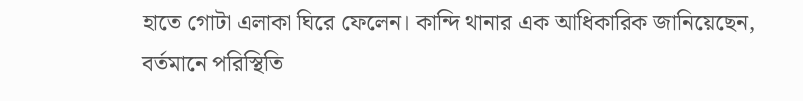হাতে গোটা এলাকা ঘিরে ফেলেন। কান্দি থানার এক আধিকারিক জানিয়েছেন, বর্তমানে পরিস্থিতি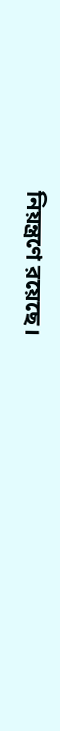নিয়ন্ত্রণে রয়েছে।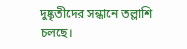দুষ্কৃতীদের সন্ধানে তল্লাশি চলছে।